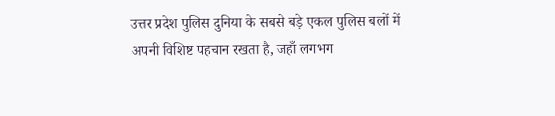उत्तर प्रदेश पुलिस दुनिया के सबसे बड़े एकल पुलिस बलों में अपनी विशिष्ट पहचान रखता है, जहाँ लगभग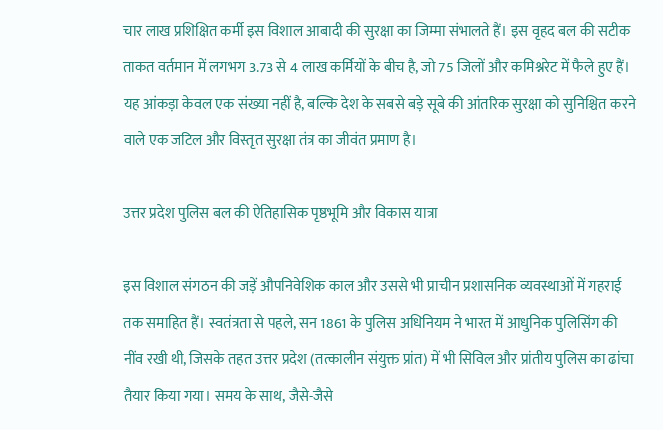चार लाख प्रशिक्षित कर्मी इस विशाल आबादी की सुरक्षा का जिम्मा संभालते हैं। इस वृहद बल की सटीक ताकत वर्तमान में लगभग 3.73 से 4 लाख कर्मियों के बीच है, जो 75 जिलों और कमिश्नरेट में फैले हुए हैं। यह आंकड़ा केवल एक संख्या नहीं है, बल्कि देश के सबसे बड़े सूबे की आंतरिक सुरक्षा को सुनिश्चित करने वाले एक जटिल और विस्तृत सुरक्षा तंत्र का जीवंत प्रमाण है।

उत्तर प्रदेश पुलिस बल की ऐतिहासिक पृष्ठभूमि और विकास यात्रा

इस विशाल संगठन की जड़ें औपनिवेशिक काल और उससे भी प्राचीन प्रशासनिक व्यवस्थाओं में गहराई तक समाहित हैं। स्वतंत्रता से पहले, सन 1861 के पुलिस अधिनियम ने भारत में आधुनिक पुलिसिंग की नींव रखी थी, जिसके तहत उत्तर प्रदेश (तत्कालीन संयुक्त प्रांत) में भी सिविल और प्रांतीय पुलिस का ढांचा तैयार किया गया। समय के साथ, जैसे-जैसे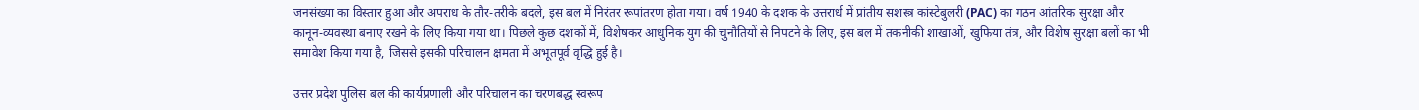जनसंख्या का विस्तार हुआ और अपराध के तौर-तरीके बदले, इस बल में निरंतर रूपांतरण होता गया। वर्ष 1940 के दशक के उत्तरार्ध में प्रांतीय सशस्त्र कांस्टेबुलरी (PAC) का गठन आंतरिक सुरक्षा और कानून-व्यवस्था बनाए रखने के लिए किया गया था। पिछले कुछ दशकों में, विशेषकर आधुनिक युग की चुनौतियों से निपटने के लिए, इस बल में तकनीकी शाखाओं, खुफिया तंत्र, और विशेष सुरक्षा बलों का भी समावेश किया गया है, जिससे इसकी परिचालन क्षमता में अभूतपूर्व वृद्धि हुई है।

उत्तर प्रदेश पुलिस बल की कार्यप्रणाली और परिचालन का चरणबद्ध स्वरूप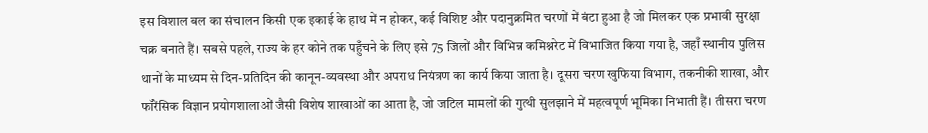इस विशाल बल का संचालन किसी एक इकाई के हाथ में न होकर, कई विशिष्ट और पदानुक्रमित चरणों में बंटा हुआ है जो मिलकर एक प्रभावी सुरक्षा चक्र बनाते हैं। सबसे पहले, राज्य के हर कोने तक पहुँचने के लिए इसे 75 जिलों और विभिन्न कमिश्नरेट में विभाजित किया गया है, जहाँ स्थानीय पुलिस थानों के माध्यम से दिन-प्रतिदिन की कानून-व्यवस्था और अपराध नियंत्रण का कार्य किया जाता है। दूसरा चरण खुफिया विभाग, तकनीकी शाखा, और फॉरेंसिक विज्ञान प्रयोगशालाओं जैसी विशेष शाखाओं का आता है, जो जटिल मामलों की गुत्थी सुलझाने में महत्वपूर्ण भूमिका निभाती हैं। तीसरा चरण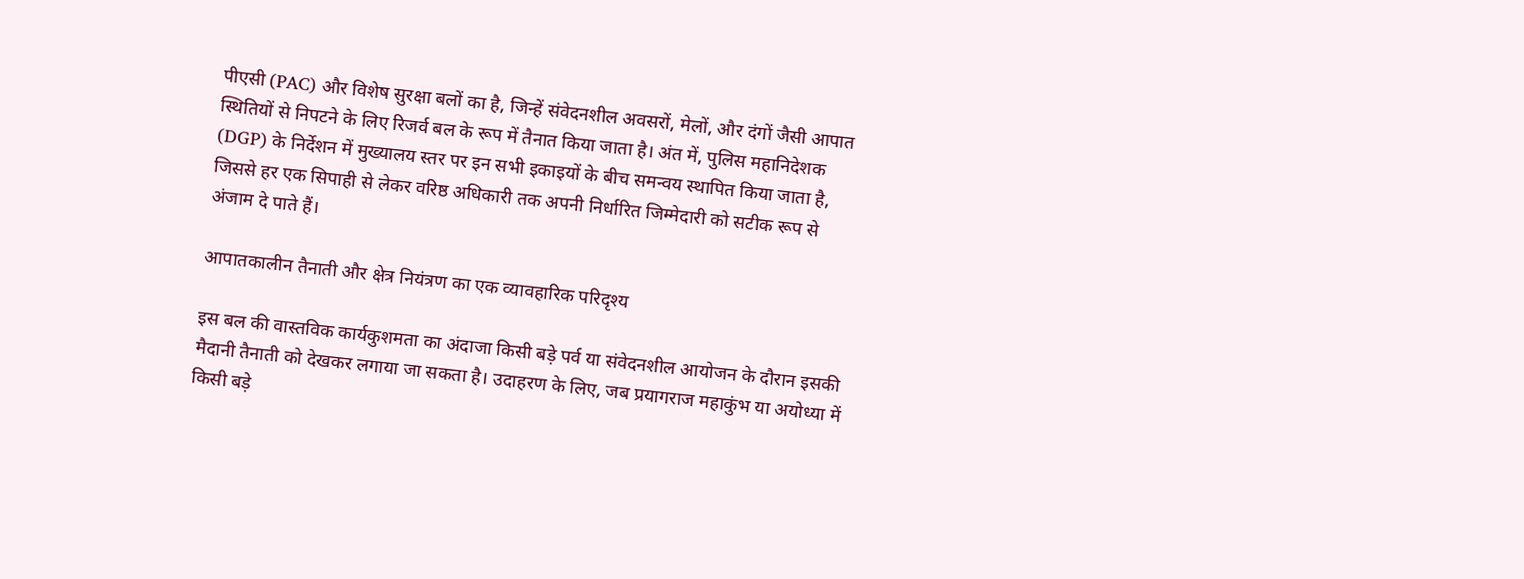पीएसी (PAC) और विशेष सुरक्षा बलों का है, जिन्हें संवेदनशील अवसरों, मेलों, और दंगों जैसी आपात स्थितियों से निपटने के लिए रिजर्व बल के रूप में तैनात किया जाता है। अंत में, पुलिस महानिदेशक (DGP) के निर्देशन में मुख्यालय स्तर पर इन सभी इकाइयों के बीच समन्वय स्थापित किया जाता है, जिससे हर एक सिपाही से लेकर वरिष्ठ अधिकारी तक अपनी निर्धारित जिम्मेदारी को सटीक रूप से अंजाम दे पाते हैं।

आपातकालीन तैनाती और क्षेत्र नियंत्रण का एक व्यावहारिक परिदृश्य

इस बल की वास्तविक कार्यकुशमता का अंदाजा किसी बड़े पर्व या संवेदनशील आयोजन के दौरान इसकी मैदानी तैनाती को देखकर लगाया जा सकता है। उदाहरण के लिए, जब प्रयागराज महाकुंभ या अयोध्या में किसी बड़े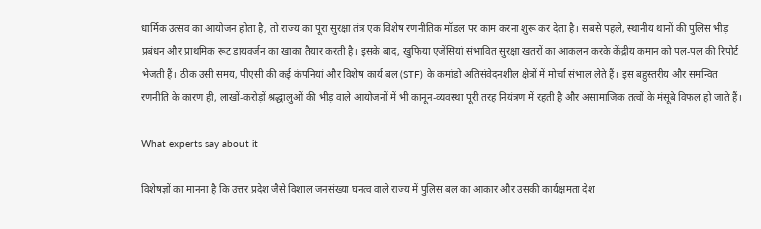धार्मिक उत्सव का आयोजन होता है, तो राज्य का पूरा सुरक्षा तंत्र एक विशेष रणनीतिक मॉडल पर काम करना शुरू कर देता है। सबसे पहले, स्थानीय थानों की पुलिस भीड़ प्रबंधन और प्राथमिक रूट डायवर्जन का खाका तैयार करती है। इसके बाद, खुफिया एजेंसियां संभावित सुरक्षा खतरों का आकलन करके केंद्रीय कमान को पल-पल की रिपोर्ट भेजती हैं। ठीक उसी समय, पीएसी की कई कंपनियां और विशेष कार्य बल (STF) के कमांडो अतिसंवेदनशील क्षेत्रों में मोर्चा संभाल लेते हैं। इस बहुस्तरीय और समन्वित रणनीति के कारण ही, लाखों-करोड़ों श्रद्धालुओं की भीड़ वाले आयोजनों में भी कानून-व्यवस्था पूरी तरह नियंत्रण में रहती है और असामाजिक तत्वों के मंसूबे विफल हो जाते हैं।

What experts say about it

विशेषज्ञों का मानना है कि उत्तर प्रदेश जैसे विशाल जनसंख्या घनत्व वाले राज्य में पुलिस बल का आकार और उसकी कार्यक्षमता देश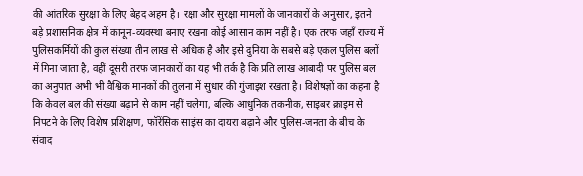की आंतरिक सुरक्षा के लिए बेहद अहम है। रक्षा और सुरक्षा मामलों के जानकारों के अनुसार, इतने बड़े प्रशासनिक क्षेत्र में कानून-व्यवस्था बनाए रखना कोई आसान काम नहीं है। एक तरफ जहाँ राज्य में पुलिसकर्मियों की कुल संख्या तीन लाख से अधिक है और इसे दुनिया के सबसे बड़े एकल पुलिस बलों में गिना जाता है, वहीं दूसरी तरफ जानकारों का यह भी तर्क है कि प्रति लाख आबादी पर पुलिस बल का अनुपात अभी भी वैश्विक मानकों की तुलना में सुधार की गुंजाइश रखता है। विशेषज्ञों का कहना है कि केवल बल की संख्या बढ़ाने से काम नहीं चलेगा, बल्कि आधुनिक तकनीक, साइबर क्राइम से निपटने के लिए विशेष प्रशिक्षण, फॉरेंसिक साइंस का दायरा बढ़ाने और पुलिस-जनता के बीच के संवाद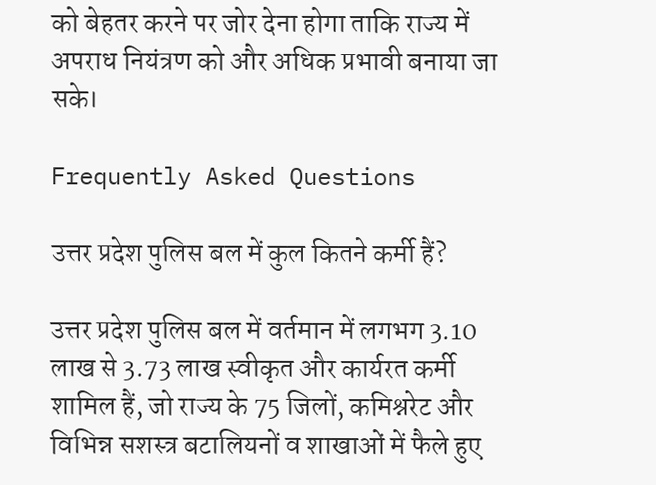को बेहतर करने पर जोर देना होगा ताकि राज्य में अपराध नियंत्रण को और अधिक प्रभावी बनाया जा सके।

Frequently Asked Questions

उत्तर प्रदेश पुलिस बल में कुल कितने कर्मी हैं?

उत्तर प्रदेश पुलिस बल में वर्तमान में लगभग 3.10 लाख से 3.73 लाख स्वीकृत और कार्यरत कर्मी शामिल हैं, जो राज्य के 75 जिलों, कमिश्नरेट और विभिन्न सशस्त्र बटालियनों व शाखाओं में फैले हुए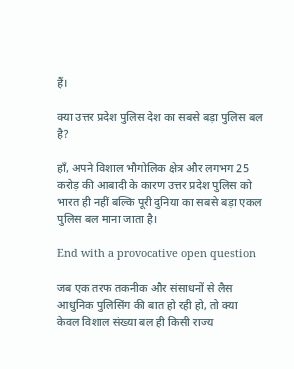हैं।

क्या उत्तर प्रदेश पुलिस देश का सबसे बड़ा पुलिस बल है?

हाँ, अपने विशाल भौगोलिक क्षेत्र और लगभग 25 करोड़ की आबादी के कारण उत्तर प्रदेश पुलिस को भारत ही नहीं बल्कि पूरी दुनिया का सबसे बड़ा एकल पुलिस बल माना जाता है।

End with a provocative open question

जब एक तरफ तकनीक और संसाधनों से लैस आधुनिक पुलिसिंग की बात हो रही हो, तो क्या केवल विशाल संख्या बल ही किसी राज्य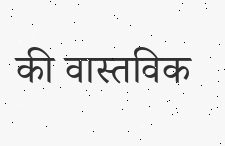की वास्तविक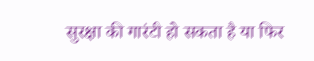सुरक्षा की गारंटी हो सकता है या फिर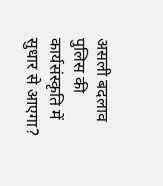असली बदलाव पुलिस की कार्यसंस्कृति में सुधार से आएगा?